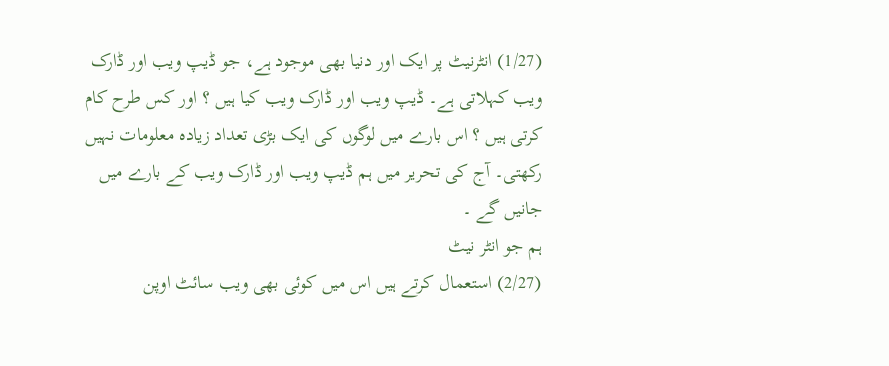(1/27) انٹرنیٹ پر ایک اور دنیا بھی موجود ہے، جو ڈیپ ویب اور ڈارک ویب کہلاتی ہے۔ ڈیپ ویب اور ڈارک ویب کیا ہیں ؟ اور کس طرح کام کرتی ہیں ؟ اس بارے میں لوگوں کی ایک بڑی تعداد زیادہ معلومات نہیں رکھتی۔ آج کی تحریر میں ہم ڈیپ ویب اور ڈارک ویب کے بارے میں جانیں گے ۔
ہم جو انٹر نیٹ
(2/27) استعمال کرتے ہیں اس میں کوئی بھی ویب سائٹ اوپن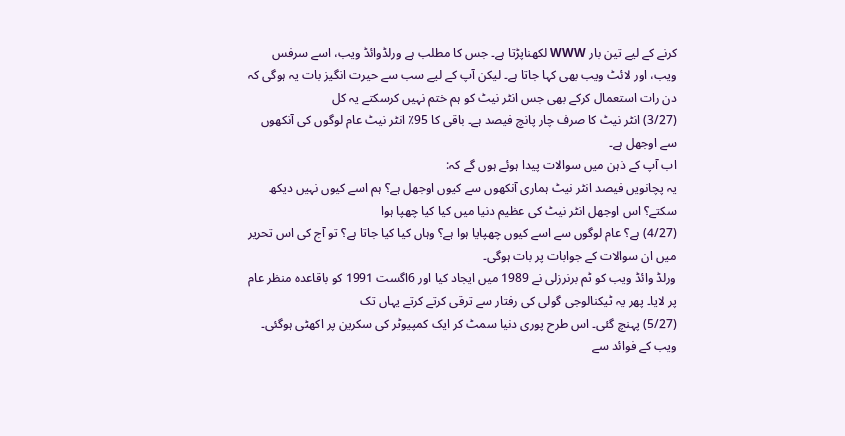کرنے کے لیے تین بار WWW لکھناپڑتا ہے۔ جس کا مطلب ہے ورلڈوائڈ ویب، اسے سرفس ویب، اور لائٹ ویب بھی کہا جاتا ہے۔ لیکن آپ کے لیے سب سے حیرت انگیز بات یہ ہوگی کہ دن رات استعمال کرکے بھی جس انٹر نیٹ کو ہم ختم نہیں کرسکتے یہ کل
(3/27) انٹر نیٹ کا صرف چار پانچ فیصد ہے۔ باقی کا 95٪ انٹر نیٹ عام لوگوں کی آنکھوں سے اوجھل ہے۔
اب آپ کے ذہن میں سوالات پیدا ہوئے ہوں گے کہ:
یہ پچانویں فیصد انٹر نیٹ ہماری آنکھوں سے کیوں اوجھل ہے؟ ہم اسے کیوں نہیں دیکھ سکتے؟ اس اوجھل انٹر نیٹ کی عظیم دنیا میں کیا کیا چھپا ہوا
(4/27) ہے؟ عام لوگوں سے اسے کیوں چھپایا ہوا ہے؟ وہاں کیا کیا جاتا ہے؟ تو آج کی اس تحریر میں ان سوالات کے جوابات پر بات ہوگی۔
ورلڈ وائڈ ویب کو ٹم برنرزلی نے 1989 میں ایجاد کیا اور 6اگست 1991 کو باقاعدہ منظر عام پر لایا۔ پھر یہ ٹیکنالوجی گولی کی رفتار سے ترقی کرتے کرتے یہاں تک
(5/27) پہنچ گئی۔ اس طرح پوری دنیا سمٹ کر ایک کمپیوٹر کی سکرین پر اکھٹی ہوگئی۔ ویب کے فوائد سے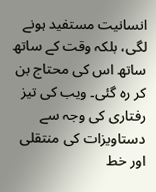انسانیت مستفید ہونے لگی، بلکہ وقت کے ساتھ ساتھ اس کی محتاج بن کر رہ گئی۔ ویب کی تیز رفتاری کی وجہ سے دستاویزات کی منتقلی اور خط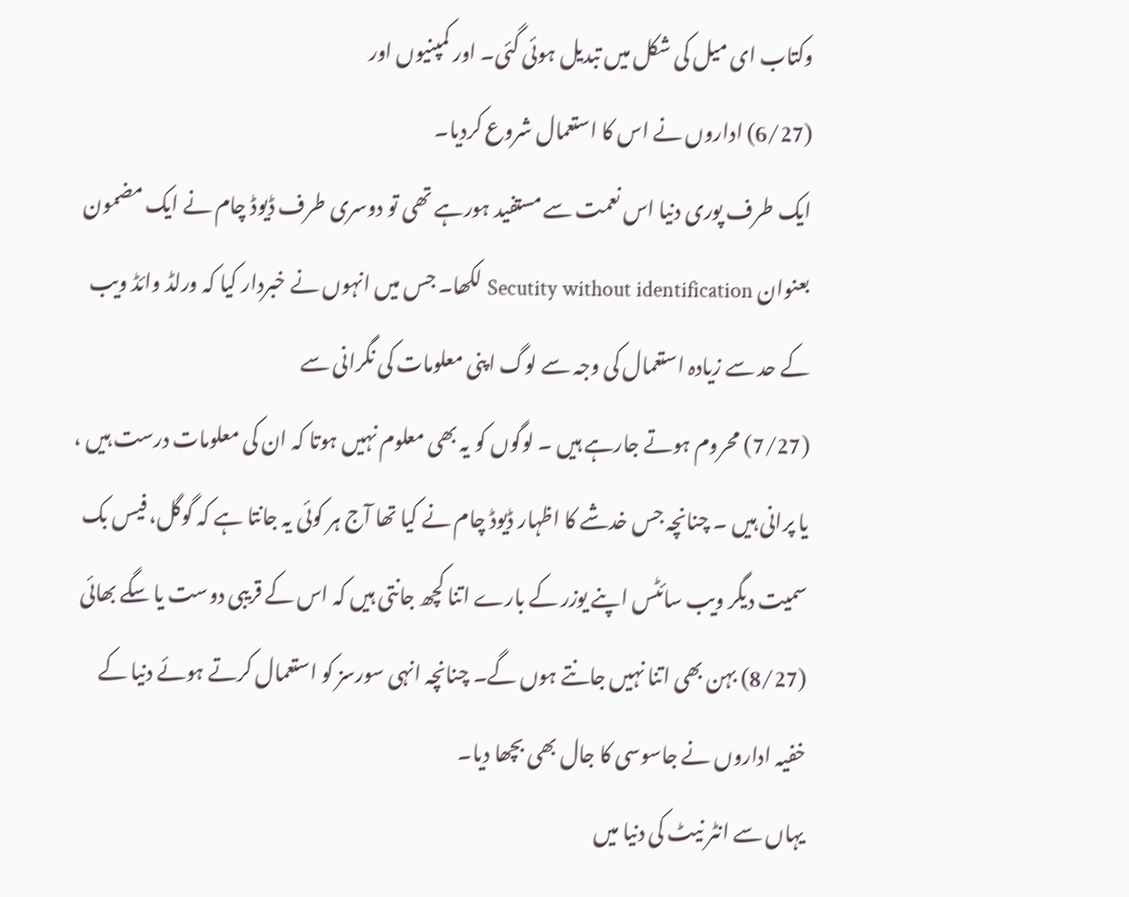وکتاب ای میل کی شکل میں تبدیل ہوئی گئی۔ اور کمپنیوں اور
(6/27) اداروں نے اس کا استعمال شروع کردیا۔
ایک طرف پوری دنیا اس نعمت سے مستفید ہورہے تھی تو دوسری طرف ڈیوڈ چام نے ایک مضمون بعنوان Secutity without identification لکھا۔ جس میں انہوں نے خبردار کیا کہ ورلڈ وائڈ ویب کے حد سے زیادہ استعمال کی وجہ سے لوگ اپنی معلومات کی نگرانی سے
(7/27) محروم ہوتے جارہے ہیں ۔ لوگوں کو یہ بھی معلوم نہیں ہوتا کہ ان کی معلومات درست ہیں ، یا پرانی ہیں ۔ چنانچہ جس خدشے کا اظہار ڈیوڈ چام نے کیا تھا آج ہر کوئی یہ جانتا ہے کہ گوگل، فیس بک سمیت دیگر ویب سائٹس اپنے یوزر کے بارے اتنا کچھ جانتی ہیں کہ اس کے قریبی دوست یا سگے بھائی
(8/27) بہن بھی اتنا نہیں جانتے ہوں گے۔ چنانچہ انہی سورسز کو استعمال کرتے ہوئے دنیا کے خفیہ اداروں نے جاسوسی کا جال بھی بچھا دیا۔
یہاں سے انٹر نیٹ کی دنیا میں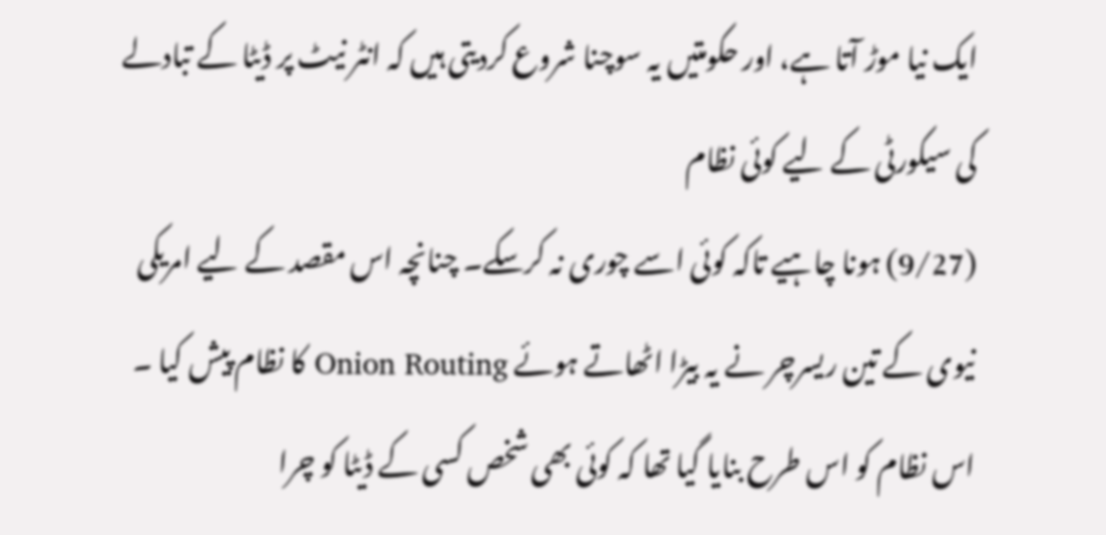ایک نیا موڑ آتا ہے، اور حکومتیں یہ سوچنا شروع کردیتی ہیں کہ انٹر نیٹ پر ڈیٹا کے تبادلے کی سیکورٹی کے لیے کوئی نظام
(9/27) ہونا چاہیے تاکہ کوئی اسے چوری نہ کرسکے۔ چنانچہ اس مقصد کے لیے امریکی نیوی کے تین ریسرچر نے یہ بیڑا اٹھاتے ہوئے Onion Routing کا نظام پیش کیا ۔ اس نظام کو اس طرح بنایا گیا تھا کہ کوئی بھی شخص کسی کے ڈیٹا کو چرا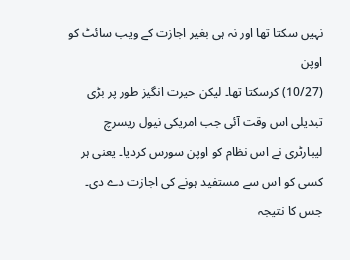نہیں سکتا تھا اور نہ ہی بغیر اجازت کے ویب سائٹ کو اوپن
(10/27) کرسکتا تھا۔ لیکن حیرت انگیز طور پر بڑی تبدیلی اس وقت آئی جب امریکی نیول ریسرچ لیبارٹری نے اس نظام کو اوپن سورس کردیا۔ یعنی ہر کسی کو اس سے مستفید ہونے کی اجازت دے دی۔ جس کا نتیجہ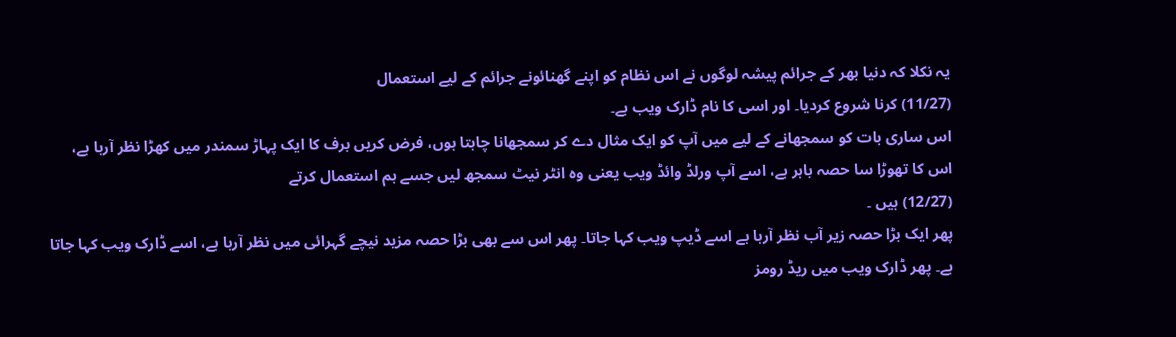یہ نکلا کہ دنیا بھر کے جرائم پیشہ لوگوں نے اس نظام کو اپنے گھنائونے جرائم کے لیے استعمال
(11/27) کرنا شروع کردیا۔ اور اسی کا نام ڈارک ویب ہے۔
اس ساری بات کو سمجھانے کے لیے میں آپ کو ایک مثال دے کر سمجھانا چاہتا ہوں، فرض کریں برف کا ایک پہاڑ سمندر میں کھڑا نظر آرہا ہے، اس کا تھوڑا سا حصہ باہر ہے، اسے آپ ورلڈ وائڈ ویب یعنی وہ انٹر نیٹ سمجھ لیں جسے ہم استعمال کرتے
(12/27) ہیں ۔
پھر ایک بڑا حصہ زیر آب نظر آرہا ہے اسے ڈیپ ویب کہا جاتا۔ پھر اس سے بھی بڑا حصہ مزید نیچے گہرائی میں نظر آرہا ہے، اسے ڈارک ویب کہا جاتا ہے۔ پھر ڈارک ویب میں ریڈ رومز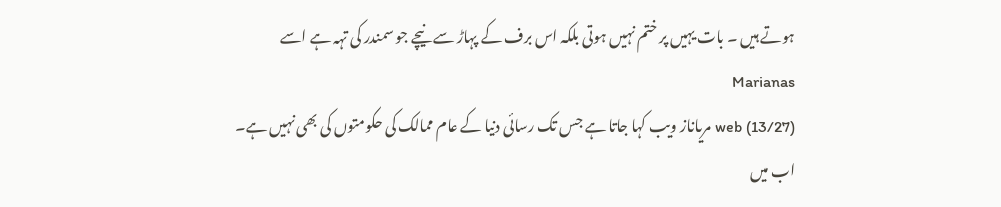ہوتے ہیں ۔ بات یہیں پر ختم نہیں ہوتی بلکہ اس برف کے پہاڑ سے نیچے جو سمندر کی تہہ ہے اسے Marianas
(13/27) web مریاناز ویب کہا جاتا ہے جس تک رسائی دنیا کے عام ممالک کی حکومتوں کی بھی نہیں ہے۔
اب میں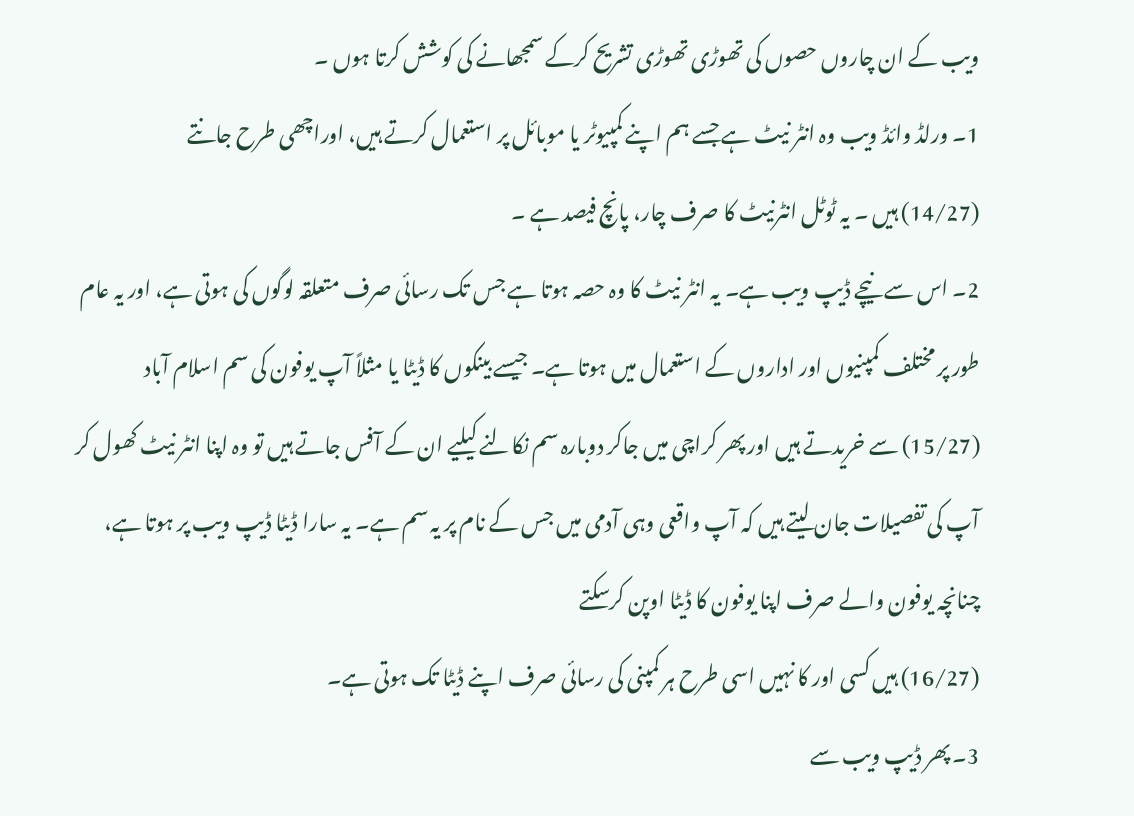ویب کے ان چاروں حصوں کی تھوڑی تھوڑی تشریح کرکے سمجھانے کی کوشش کرتا ہوں ۔
1۔ ورلڈ وائڈ ویب وہ انٹر نیٹ ہے جسے ہم اپنے کمپیوٹر یا موبائل پر استعمال کرتے ہیں، اوراچھی طرح جانتے
(14/27) ہیں ۔ یہ ٹوٹل انٹرنیٹ کا صرف چار، پانچ فیصد ہے ۔
2۔ اس سے نیچے ڈیپ ویب ہے۔ یہ انٹر نیٹ کا وہ حصہ ہوتا ہے جس تک رسائی صرف متعلقہ لوگوں کی ہوتی ہے، اور یہ عام طور پر مختلف کمپنیوں اور اداروں کے استعمال میں ہوتا ہے۔ جیسے بینکوں کا ڈیٹا یا مثلاً آپ یوفون کی سم اسلام آباد
(15/27) سے خریدتے ہیں اور پھر کراچی میں جاکر دوبارہ سم نکالنے کیلیے ان کے آفس جاتے ہیں تو وہ اپنا انٹر نیٹ کھول کر آپ کی تفصیلات جان لیتے ہیں کہ آپ واقعی وہی آدمی میں جس کے نام پر یہ سم ہے۔ یہ سارا ڈیٹا ڈیپ ویب پر ہوتا ہے، چنانچہ یوفون والے صرف اپنا یوفون کا ڈیٹا اوپن کرسکتے
(16/27) ہیں کسی اور کا نہیں اسی طرح ہر کمپنی کی رسائی صرف اپنے ڈیٹا تک ہوتی ہے۔
3۔ پھر ڈیپ ویب سے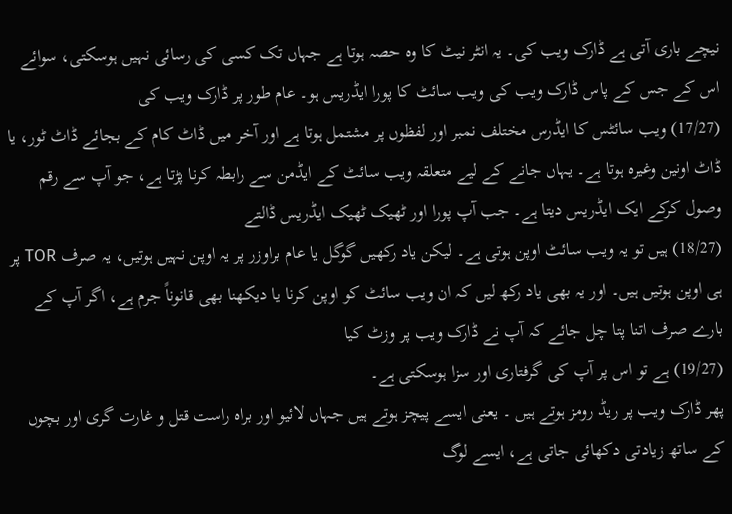نیچے باری آتی ہے ڈارک ویب کی۔ یہ انٹر نیٹ کا وہ حصہ ہوتا ہے جہاں تک کسی کی رسائی نہیں ہوسکتی، سوائے اس کے جس کے پاس ڈارک ویب کی ویب سائٹ کا پورا ایڈریس ہو۔ عام طور پر ڈارک ویب کی
(17/27) ویب سائٹس کا ایڈرس مختلف نمبر اور لفظوں پر مشتمل ہوتا ہے اور آخر میں ڈاٹ کام کے بجائے ڈاٹ ٹور، یا ڈاٹ اونین وغیرہ ہوتا ہے۔ یہاں جانے کے لیے متعلقہ ویب سائٹ کے ایڈمن سے رابطہ کرنا پڑتا ہے، جو آپ سے رقم وصول کرکے ایک ایڈریس دیتا ہے۔ جب آپ پورا اور ٹھیک ٹھیک ایڈریس ڈالتے
(18/27) ہیں تو یہ ویب سائٹ اوپن ہوتی ہے۔ لیکن یاد رکھیں گوگل یا عام براوزر پر یہ اوپن نہیں ہوتیں، یہ صرف TOR پر ہی اوپن ہوتیں ہیں۔ اور یہ بھی یاد رکھ لیں کہ ان ویب سائٹ کو اوپن کرنا یا دیکھنا بھی قانوناً جرم ہے، اگر آپ کے بارے صرف اتنا پتا چل جائے کہ آپ نے ڈارک ویب پر وزٹ کیا
(19/27) ہے تو اس پر آپ کی گرفتاری اور سزا ہوسکتی ہے۔
پھر ڈارک ویب پر ریڈ رومز ہوتے ہیں ۔ یعنی ایسے پیچز ہوتے ہیں جہاں لائیو اور براہ راست قتل و غارت گری اور بچوں کے ساتھ زیادتی دکھائی جاتی ہے، ایسے لوگ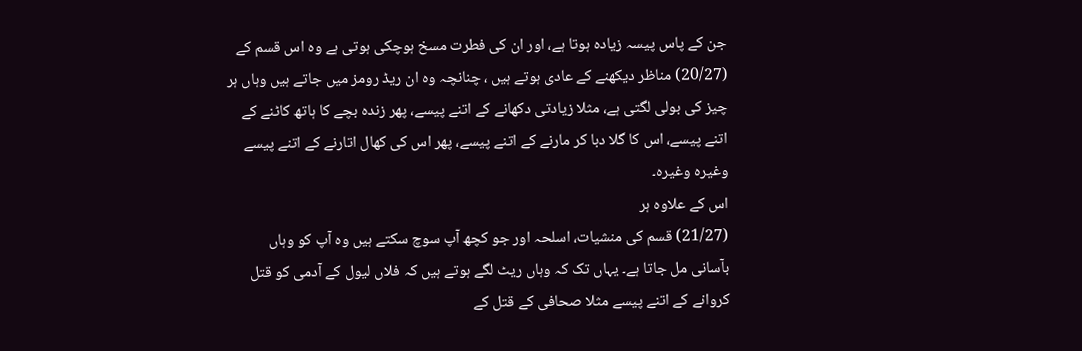جن کے پاس پیسہ زیادہ ہوتا ہے، اور ان کی فطرت مسخ ہوچکی ہوتی ہے وہ اس قسم کے
(20/27) مناظر دیکھنے کے عادی ہوتے ہیں ، چنانچہ وہ ان ریڈ رومز میں جاتے ہیں وہاں ہر چیز کی بولی لگتی ہے، مثلا زیادتی دکھانے کے اتنے پیسے، پھر زندہ بچے کا ہاتھ کاٹنے کے اتنے پیسے، اس کا گلا دبا کر مارنے کے اتنے پیسے، پھر اس کی کھال اتارنے کے اتنے پیسے وغیرہ وغیرہ۔
اس کے علاوہ ہر
(21/27) قسم کی منشیات، اسلحہ اور جو کچھ آپ سوچ سکتے ہیں وہ آپ کو وہاں بآسانی مل جاتا ہے۔ یہاں تک کہ وہاں ریٹ لگے ہوتے ہیں کہ فلاں لیول کے آدمی کو قتل کروانے کے اتنے پیسے مثلا صحافی کے قتل کے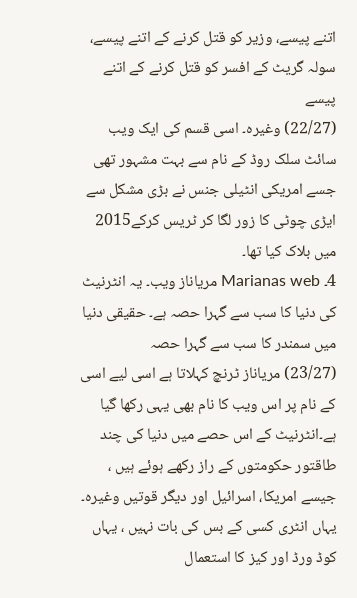اتنے پیسے، وزیر کو قتل کرنے کے اتنے پیسے، سولہ گریٹ کے افسر کو قتل کرنے کے اتنے پیسے
(22/27) وغیرہ۔ اسی قسم کی ایک ویب سائٹ سلک روڈ کے نام سے بہت مشہور تھی جسے امریکی انٹیلی جنس نے بڑی مشکل سے ایڑی چوٹی کا زور لگا کر ٹریس کرکے2015 میں بلاک کیا تھا۔
4۔ Marianas web مریاناز ویب۔ یہ انٹرنیٹ کی دنیا کا سب سے گہرا حصہ ہے۔ حقیقی دنیا میں سمندر کا سب سے گہرا حصہ
(23/27) مریاناز ٹرنچ کہلاتا ہے اسی لیے اسی کے نام پر اس ویب کا نام بھی یہی رکھا گیا ہے۔انٹرنیٹ کے اس حصے میں دنیا کی چند طاقتور حکومتوں کے راز رکھے ہوئے ہیں ، جیسے امریکا، اسرائیل اور دیگر قوتیں وغیرہ۔ یہاں انٹری کسی کے بس کی بات نہیں ، یہاں کوڈ ورڈ اور کیز کا استعمال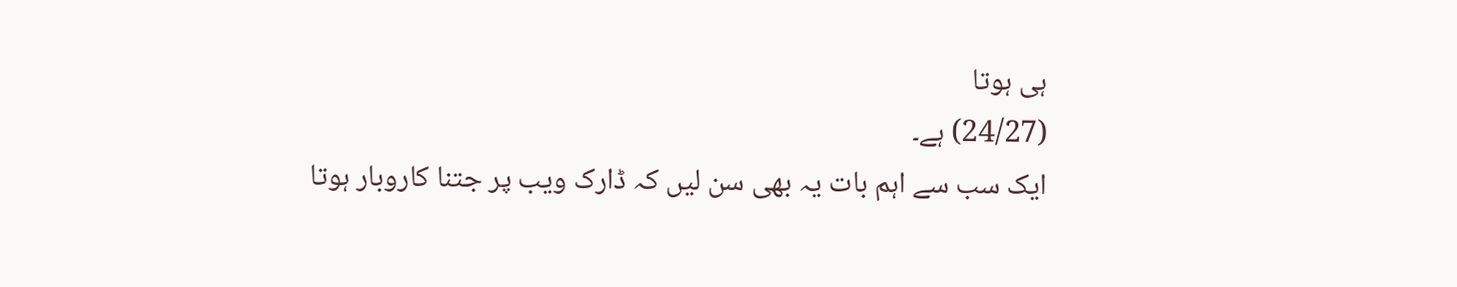ہی ہوتا
(24/27) ہے۔
ایک سب سے اہم بات یہ بھی سن لیں کہ ڈارک ویب پر جتنا کاروبار ہوتا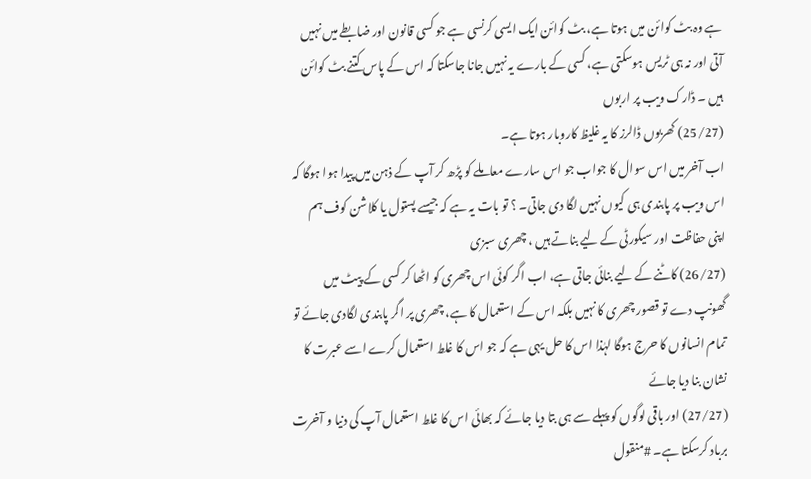ہے وہ بٹ کوائن میں ہوتا ہے، بٹ کوائن ایک ایسی کرنسی ہے جو کسی قانون اور ضابطے میں نہیں آتی اور نہ ہی ٹریس ہوسکتی ہے، کسی کے بارے یہ نہیں جانا جاسکتا کہ اس کے پاس کتنے بٹ کوائن ہیں ۔ ڈارک ویب پر اربوں
(25/27) کھربوں ڈالرز کا یہ غلیظ کاروبار ہوتا ہے۔
اب آخر میں اس سوال کا جواب جو اس سارے معاملے کو پڑھ کر آپ کے ذہن میں پیدا ہوا ہوگا کہ اس ویب پر پابندی ہی کیوں نہیں لگا دی جاتی۔ ؟ تو بات یہ ہے کہ جیسے پستول یا کلاشن کوف ہم اپنی حفاظت اور سیکورٹی کے لیے بناتے ہیں ، چھری سبزی
(26/27) کاٹنے کے لیے بنائی جاتی ہے، اب اگر کوئی اس چھری کو اٹھا کر کسی کے پیٹ میں گھونپ دے تو قصور چھری کا نہیں بلکہ اس کے استعمال کا ہے، چھری پر اگر پابندی لگادی جائے تو تمام انسانوں کا حرج ہوگا لہٰذا اس کا حل یہی ہے کہ جو اس کا غلط استعمال کرے اسے عبرت کا نشان بنا دیا جائے
(27/27) اور باقی لوگوں کو پہلے سے ہی بتا دیا جائے کہ بھائی اس کا غلط استعمال آپ کی دنیا و آخرت برباد کرسکتا ہے۔ #منقول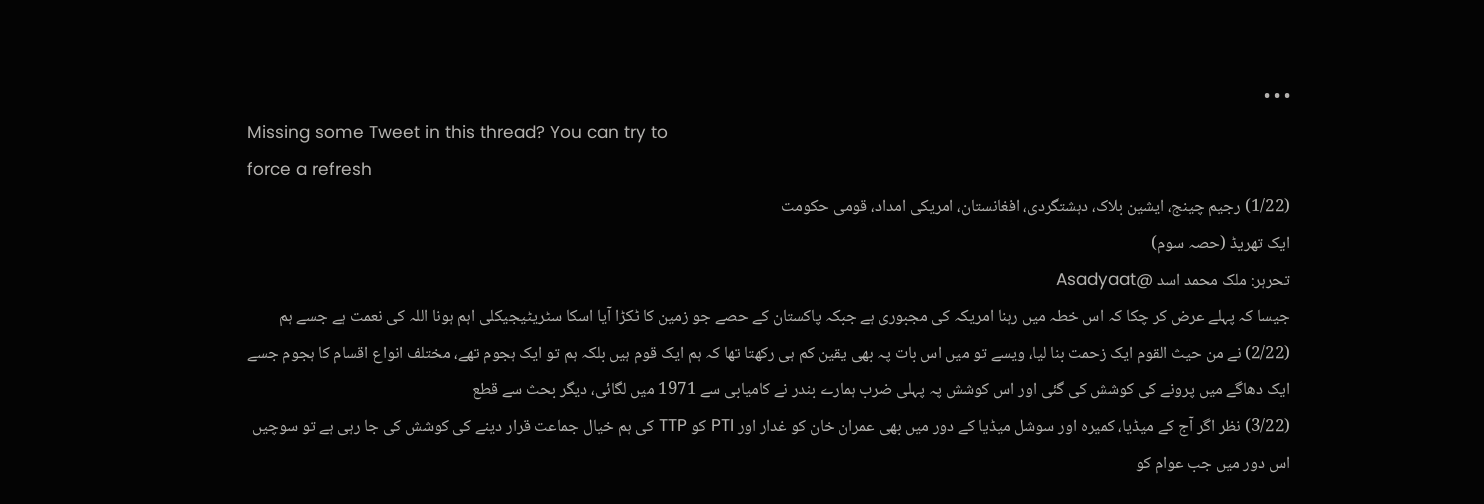• • •
Missing some Tweet in this thread? You can try to
force a refresh
(1/22) رجیم چینج، ایشین بلاک، دہشتگردی، افغانستان، امریکی امداد، قومی حکومت
ایک تھریڈ (حصہ سوم)
تحرہر: ملک محمد اسد @Asadyaat
جیسا کہ پہلے عرض کر چکا کہ اس خطہ میں رہنا امریکہ کی مجبوری ہے جبکہ پاکستان کے حصے جو زمین کا ٹکڑا آیا اسکا سٹریٹیجیکلی اہم ہونا اللہ کی نعمت ہے جسے ہم
(2/22) نے من حیث القوم ایک زحمت بنا لیا، ویسے تو میں اس بات پہ بھی یقین کم ہی رکھتا تھا کہ ہم ایک قوم ہیں بلکہ ہم تو ایک ہجوم تھے، مختلف انواع اقسام کا ہجوم جسے ایک دھاگے میں پرونے کی کوشش کی گئی اور اس کوشش پہ پہلی ضرب ہمارے بندر نے کامیابی سے 1971 میں لگائی، دیگر بحث سے قطع
(3/22) نظر اگر آج کے میڈیا، کمیرہ اور سوشل میڈیا کے دور میں بھی عمران خان کو غدار اور PTI کو TTP کی ہم خیال جماعت قرار دینے کی کوشش کی جا رہی ہے تو سوچیں اس دور میں جب عوام کو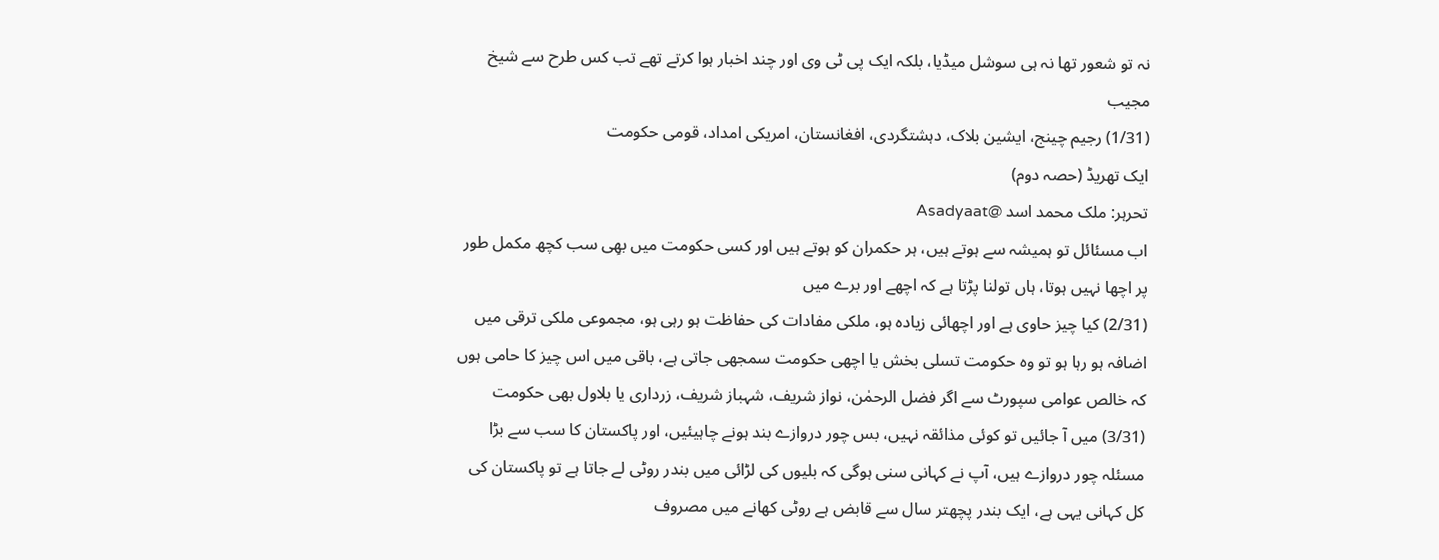نہ تو شعور تھا نہ ہی سوشل میڈیا، بلکہ ایک پی ٹی وی اور چند اخبار ہوا کرتے تھے تب کس طرح سے شیخ مجیب
(1/31) رجیم چینج، ایشین بلاک، دہشتگردی، افغانستان، امریکی امداد، قومی حکومت
ایک تھریڈ (حصہ دوم)
تحرہر: ملک محمد اسد @Asadyaat
اب مسئائل تو ہمیشہ سے ہوتے ہیں، ہر حکمران کو ہوتے ہیں اور کسی حکومت میں بھِی سب کچھ مکمل طور پر اچھا نہیں ہوتا، ہاں تولنا پڑتا ہے کہ اچھے اور برے میں
(2/31) کیا چیز حاوی ہے اور اچھائی زیادہ ہو، ملکی مفادات کی حفاظت ہو رہی ہو، مجموعی ملکی ترقی میں اضافہ ہو رہا ہو تو وہ حکومت تسلی بخش یا اچھی حکومت سمجھی جاتی ہے، باقی میں اس چیز کا حامی ہوں کہ خالص عوامی سپورٹ سے اگر فضل الرحمٰن، نواز شریف، شہباز شریف، زرداری یا بلاول بھی حکومت
(3/31) میں آ جائیں تو کوئی مذائقہ نہیں، بس چور دروازے بند ہونے چاہیئیں، اور پاکستان کا سب سے بڑا مسئلہ چور دروازے ہیں، آپ نے کہانی سنی ہوگی کہ بلیوں کی لڑائی میں بندر روٹی لے جاتا ہے تو پاکستان کی کل کہانی یہی ہے، ایک بندر پچھتر سال سے قابض ہے روٹی کھانے میں مصروف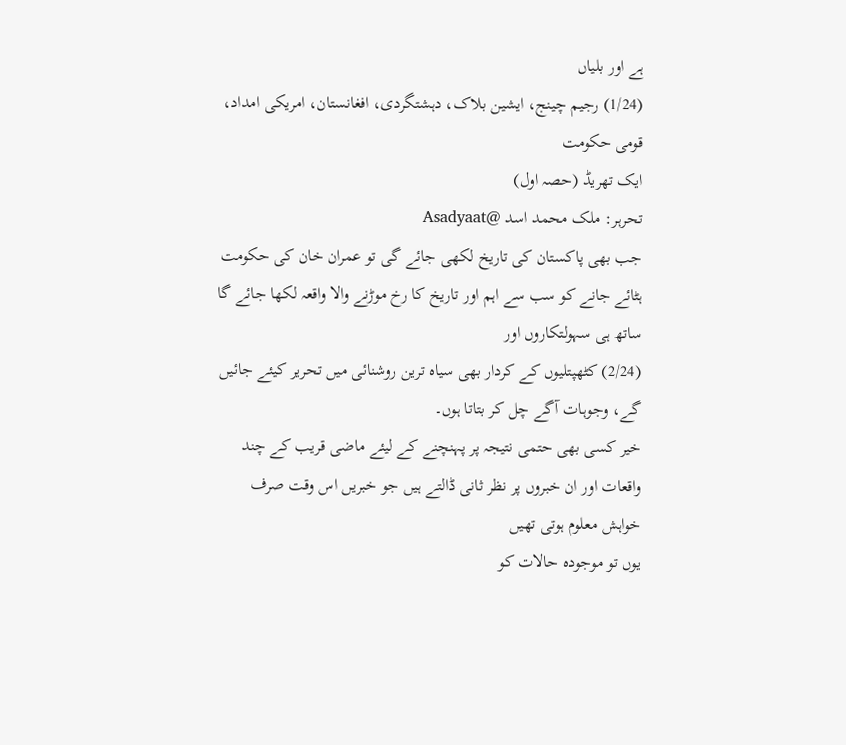ہے اور بلیاں
(1/24) رجیم چینج، ایشین بلاک، دہشتگردی، افغانستان، امریکی امداد، قومی حکومت
ایک تھریڈ (حصہ اول)
تحرہر: ملک محمد اسد @Asadyaat
جب بھی پاکستان کی تاریخ لکھی جائے گی تو عمران خان کی حکومت ہٹائے جانے کو سب سے اہم اور تاریخ کا رخ موڑنے والا واقعہ لکھا جائے گا
ساتھ ہی سہولتکاروں اور
(2/24) کٹھپتلیوں کے کردار بھی سیاہ ترین روشنائی میں تحریر کیئے جائیں گے، وجوہات آگے چل کر بتاتا ہوں۔
خیر کسی بھی حتمی نتیجہ پر پہنچنے کے لیئے ماضی قریب کے چند واقعات اور ان خبروں پر نظر ثانی ڈالتے ہیں جو خبریں اس وقت صرف خواہش معلوم ہوتی تھیں
یوں تو موجودہ حالات کو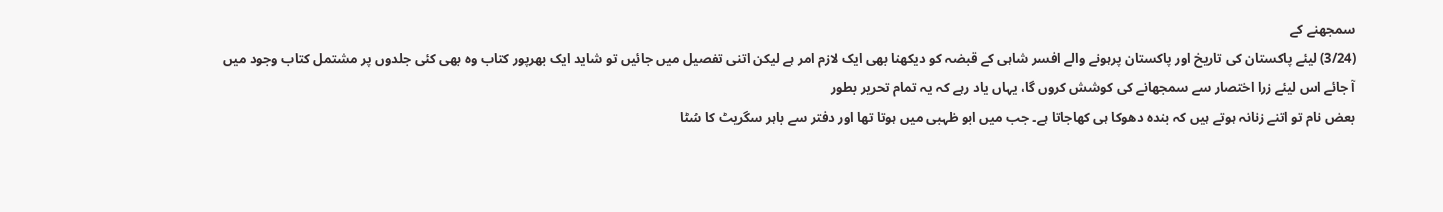سمجھنے کے
(3/24) لیئے پاکستان کی تاریخ اور پاکستان پرہونے والے افسر شاہی کے قبضہ کو دیکھنا بھی ایک لازم امر ہے لیکن اتنی تفصیل میں جائیں تو شاید ایک بھرپور کتاب وہ بھی کئی جلدوں پر مشتمل کتاب وجود میں آ جائے اس لیئے زرا اختصار سے سمجھانے کی کوشش کروں گا، یہاں یاد رہے کہ یہ تمام تحریر بطور
بعض نام تو اتنے زنانہ ہوتے ہیں کہ بندہ دھوکا ہی کھاجاتا ہے۔ جب میں ابو ظہبی میں ہوتا تھا اور دفتر سے باہر سگریٹ کا سُٹا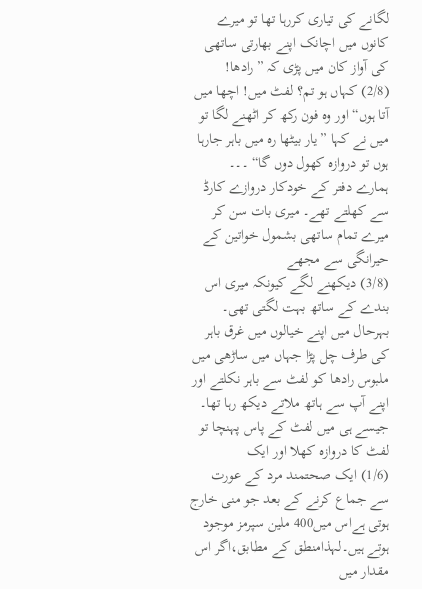لگانے کی تیاری کررہا تھا تو میرے کانوں میں اچانک اپنے بھارتی ساتھی کی آواز کان میں پڑی کہ ”رادھا!
(2/8) کہاں ہو تم؟ لفٹ میں! اچھا میں آتا ہوں“ اور وہ فون رکھ کر اٹھنے لگا تو میں نے کہا ”یار بیٹھا رہ میں باہر جارہا ہوں تو دروازہ کھول دوں گا“ ۔۔۔
ہمارے دفتر کے خودکار دروازے کارڈ سے کھلتے تھے۔ میری بات سن کر میرے تمام ساتھی بشمول خواتین کے حیرانگی سے مجھے
(3/8) دیکھنے لگے کیونکہ میری اس بندے کے ساتھ بہت لگتی تھی۔
بہرحال میں اپنے خیالوں میں غرق باہر کی طرف چل پڑا جہاں میں ساڑھی میں ملبوس رادھا کو لفٹ سے باہر نکلتے اور اپنے آپ سے ہاتھ ملاتے دیکھ رہا تھا۔
جیسے ہی میں لفٹ کے پاس پہنچا تو لفٹ کا دروازہ کھلا اور ایک
(1/6) ایک صحتمند مرد کے عورت سے جماع کرنے کے بعد جو منی خارج ہوتی ہےاس میں400 ملین سپرمز موجود ہوتے ہیں۔لہذامنطق کے مطابق،اگر اس مقدار میں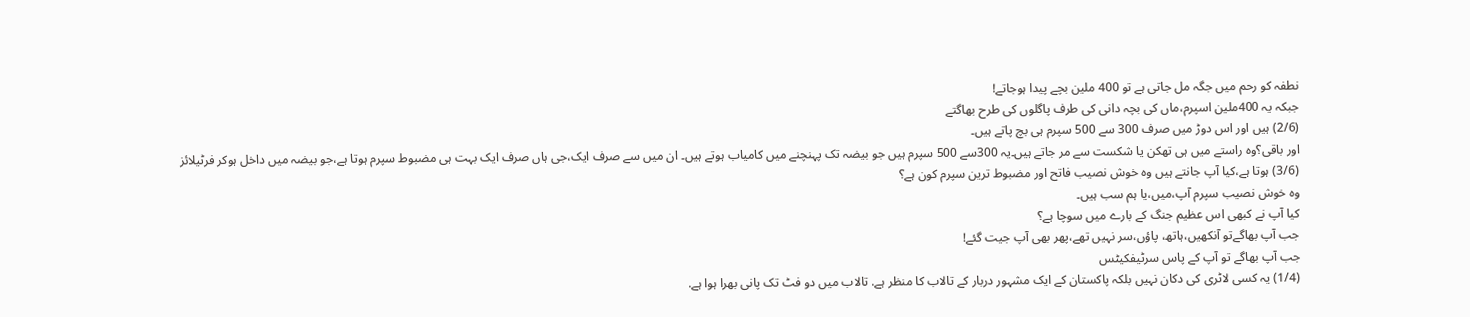نطفہ کو رحم میں جگہ مل جاتی ہے تو 400 ملین بچے پیدا ہوجاتے!
جبکہ یہ 400ملین اسپرم،ماں کی بچہ دانی کی طرف پاگلوں کی طرح بھاگتے
(2/6) ہیں اور اس دوڑ میں صرف 300 سے 500 سپرم ہی بچ پاتے ہیں۔
اور باقی؟وہ راستے میں ہی تھکن یا شکست سے مر جاتے ہیں۔یہ 300سے 500 سپرم ہیں جو بیضہ تک پہنچنے میں کامیاب ہوتے ہیں۔ ان میں سے صرف ایک،جی ہاں صرف ایک بہت ہی مضبوط سپرم ہوتا ہے،جو بیضہ میں داخل ہوکر فرٹیلائز
(3/6) ہوتا ہے،کیا آپ جانتے ہیں وہ خوش نصیب فاتح اور مضبوط ترین سپرم کون ہے؟
وہ خوش نصیب سپرم آپ،میں،یا ہم سب ہیں۔
کیا آپ نے کبھی اس عظیم جنگ کے بارے میں سوچا ہے؟
جب آپ بھاگےتو آنکھیں،ہاتھ، پاؤں،سر نہیں تھے،پھر بھی آپ جیت گئے!
جب آپ بھاگے تو آپ کے پاس سرٹیفکیٹس
(1/4) یہ کسی لاٹری کی دکان نہیں بلکہ پاکستان کے ایک مشہور دربار کے تالاب کا منظر ہے. تالاب میں دو فٹ تک پانی بھرا ہوا ہے.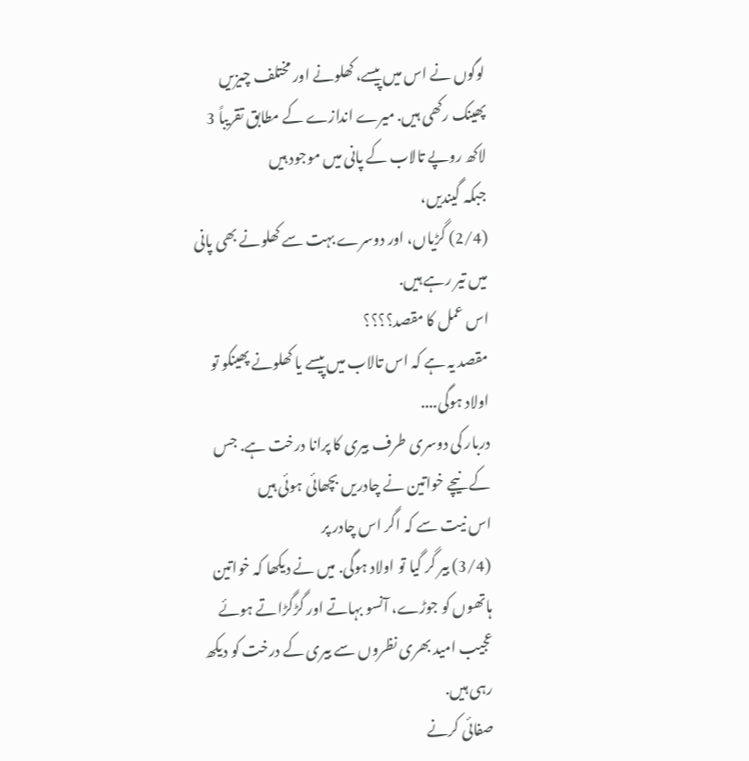لوگوں نے اس میں پیسے، کھلونے اور مختلف چیزیں پھینک رکھی ہیں. میرے اندازے کے مطابق تقریباً 3 لاکھ روپے تالاب کے پانی میں موجود ہیں
جبکہ گیندیں،
(2/4) گڑیاں، اور دوسرے بہت سے کھلونے بھی پانی میں تیر رہے ہیں.
اس عمل کا مقصد؟؟؟؟
مقصد یہ ہے کہ اس تالاب میں پیسے یا کھلونے پھینکو تو اولاد ہوگی....
دربار کی دوسری طرف بیری کا پرانا درخت ہے. جس کے نیچے خواتین نے چادریں بچھائی ہوئی ہیں
اس نیت سے کہ اگر اس چادر پر
(3/4) بیر گر گیا تو اولاد ہوگی. میں نے دیکھا کہ خواتین ہاتھوں کو جوڑے، آنسو بہاتے اور گڑگڑاتے ہوئے عجیب امید بھری نظروں سے بیری کے درخت کو دیکھ رہی ہیں.
صفائی کرنے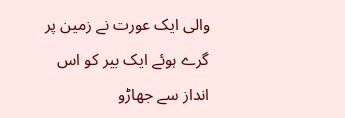والی ایک عورت نے زمین پر گرے ہوئے ایک بیر کو اس انداز سے جھاڑو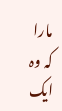مارا کہ وہ ایک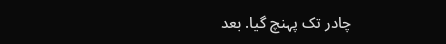چادر تک پہنچ گیا. بعد